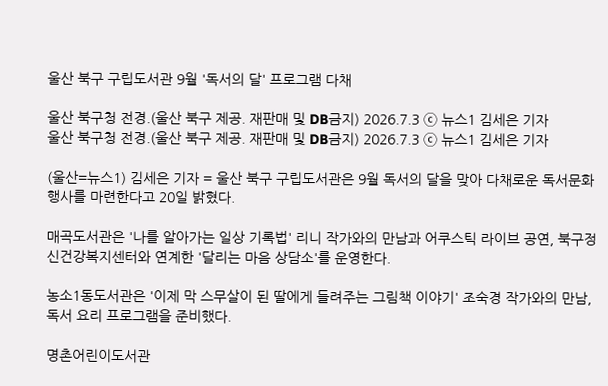울산 북구 구립도서관 9월 '독서의 달' 프로그램 다채

울산 북구청 전경.(울산 북구 제공. 재판매 및 DB금지) 2026.7.3 ⓒ 뉴스1 김세은 기자
울산 북구청 전경.(울산 북구 제공. 재판매 및 DB금지) 2026.7.3 ⓒ 뉴스1 김세은 기자

(울산=뉴스1) 김세은 기자 = 울산 북구 구립도서관은 9월 독서의 달을 맞아 다채로운 독서문화행사를 마련한다고 20일 밝혔다.

매곡도서관은 '나를 알아가는 일상 기록법' 리니 작가와의 만남과 어쿠스틱 라이브 공연, 북구정신건강복지센터와 연계한 '달리는 마음 상담소'를 운영한다.

농소1동도서관은 '이제 막 스무살이 된 딸에게 들려주는 그림책 이야기' 조숙경 작가와의 만남, 독서 요리 프로그램을 준비했다.

명촌어린이도서관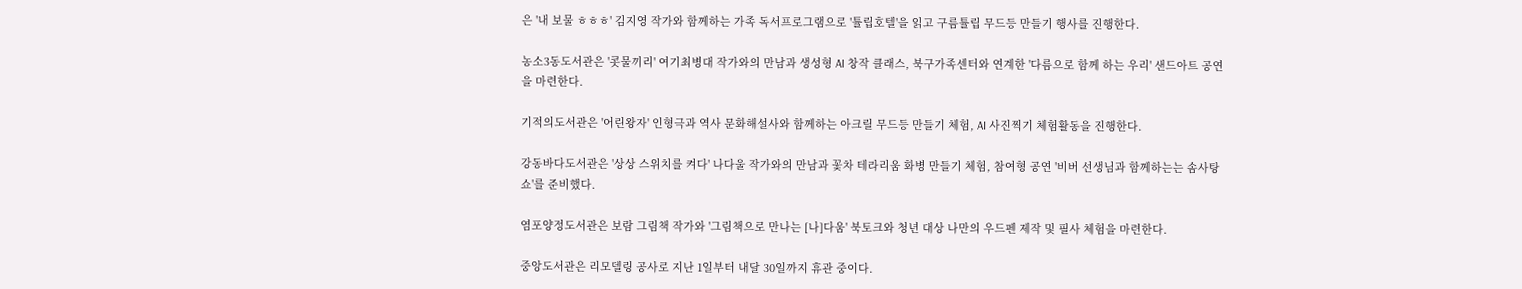은 '내 보물 ㅎㅎㅎ' 김지영 작가와 함께하는 가족 독서프로그램으로 '튤립호텔'을 읽고 구름튤립 무드등 만들기 행사를 진행한다.

농소3동도서관은 '콧물끼리' 여기최병대 작가와의 만남과 생성형 AI 창작 클래스, 북구가족센터와 연계한 '다름으로 함께 하는 우리' 샌드아트 공연을 마련한다.

기적의도서관은 '어린왕자' 인형극과 역사 문화해설사와 함께하는 아크릴 무드등 만들기 체험, AI 사진찍기 체험활동을 진행한다.

강동바다도서관은 '상상 스위치를 켜다' 나다울 작가와의 만남과 꽃차 테라리움 화병 만들기 체험, 참여형 공연 '비버 선생님과 함께하는는 솜사탕 쇼'를 준비했다.

염포양정도서관은 보람 그림책 작가와 '그림책으로 만나는 [나]다움' 북토크와 청년 대상 나만의 우드펜 제작 및 필사 체험을 마련한다.

중앙도서관은 리모델링 공사로 지난 1일부터 내달 30일까지 휴관 중이다.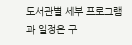도서관별 세부 프로그램과 일정은 구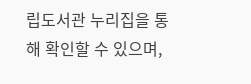립도서관 누리집을 통해 확인할 수 있으며,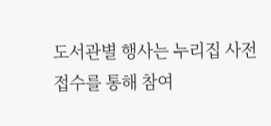도서관별 행사는 누리집 사전접수를 통해 참여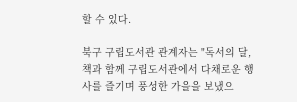할 수 있다.

북구 구립도서관 관계자는 "독서의 달, 책과 함께 구립도서관에서 다채로운 행사를 즐기며 풍성한 가을을 보냈으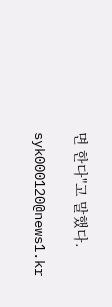면 한다"고 말했다.

syk000120@news1.kr